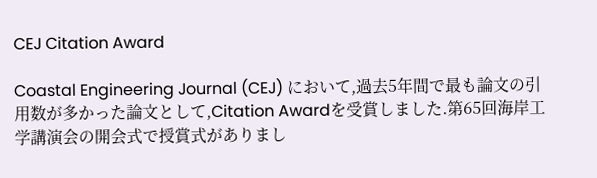CEJ Citation Award

Coastal Engineering Journal (CEJ) において,過去5年間で最も論文の引用数が多かった論文として,Citation Awardを受賞しました.第65回海岸工学講演会の開会式で授賞式がありまし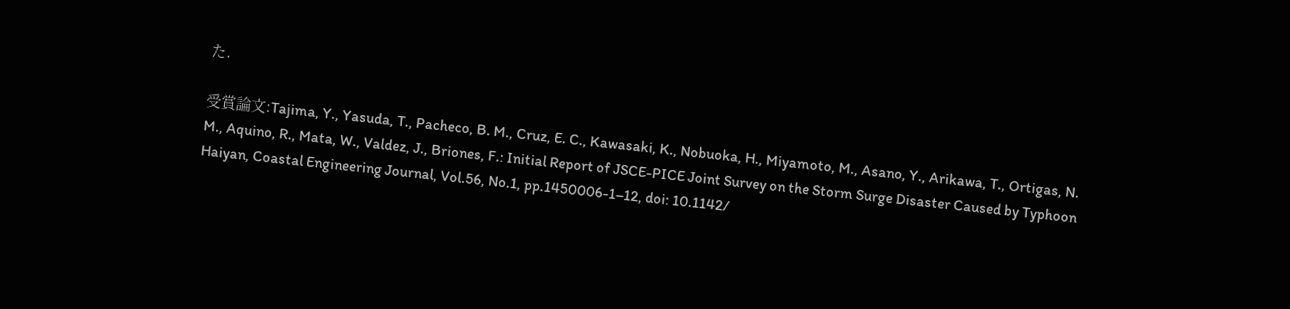た.

受賞論文:Tajima, Y., Yasuda, T., Pacheco, B. M., Cruz, E. C., Kawasaki, K., Nobuoka, H., Miyamoto, M., Asano, Y., Arikawa, T., Ortigas, N. M., Aquino, R., Mata, W., Valdez, J., Briones, F.: Initial Report of JSCE-PICE Joint Survey on the Storm Surge Disaster Caused by Typhoon Haiyan, Coastal Engineering Journal, Vol.56, No.1, pp.1450006-1–12, doi: 10.1142/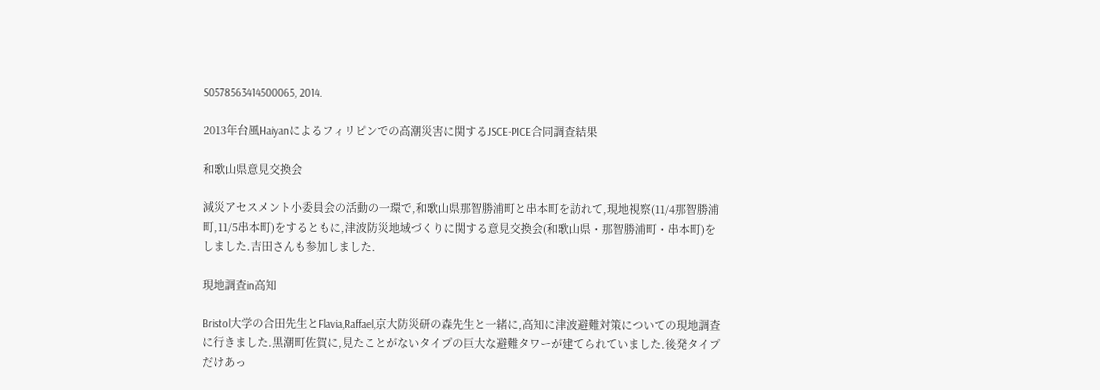S0578563414500065, 2014.

2013年台風Haiyanによるフィリピンでの高潮災害に関するJSCE-PICE合同調査結果

和歌山県意見交換会

減災アセスメント小委員会の活動の一環で,和歌山県那智勝浦町と串本町を訪れて,現地視察(11/4那智勝浦町,11/5串本町)をするともに,津波防災地域づくりに関する意見交換会(和歌山県・那智勝浦町・串本町)をしました.吉田さんも参加しました.

現地調査in高知

Bristol大学の合田先生とFlavia,Raffael,京大防災研の森先生と一緒に,高知に津波避難対策についての現地調査に行きました.黒潮町佐賀に,見たことがないタイプの巨大な避難タワーが建てられていました.後発タイプだけあっ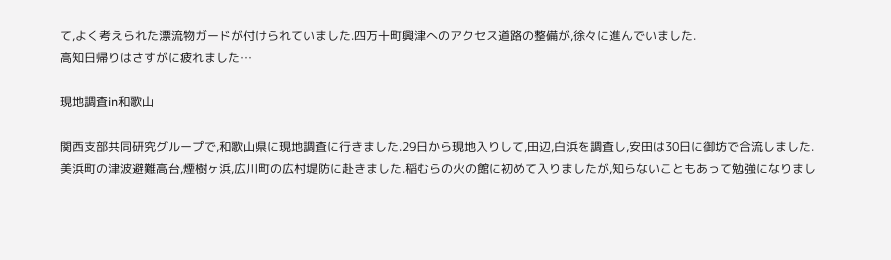て,よく考えられた漂流物ガードが付けられていました.四万十町興津へのアクセス道路の整備が,徐々に進んでいました.
高知日帰りはさすがに疲れました…

現地調査in和歌山

関西支部共同研究グループで,和歌山県に現地調査に行きました.29日から現地入りして,田辺,白浜を調査し,安田は30日に御坊で合流しました.
美浜町の津波避難高台,煙樹ヶ浜,広川町の広村堤防に赴きました.稲むらの火の館に初めて入りましたが,知らないこともあって勉強になりまし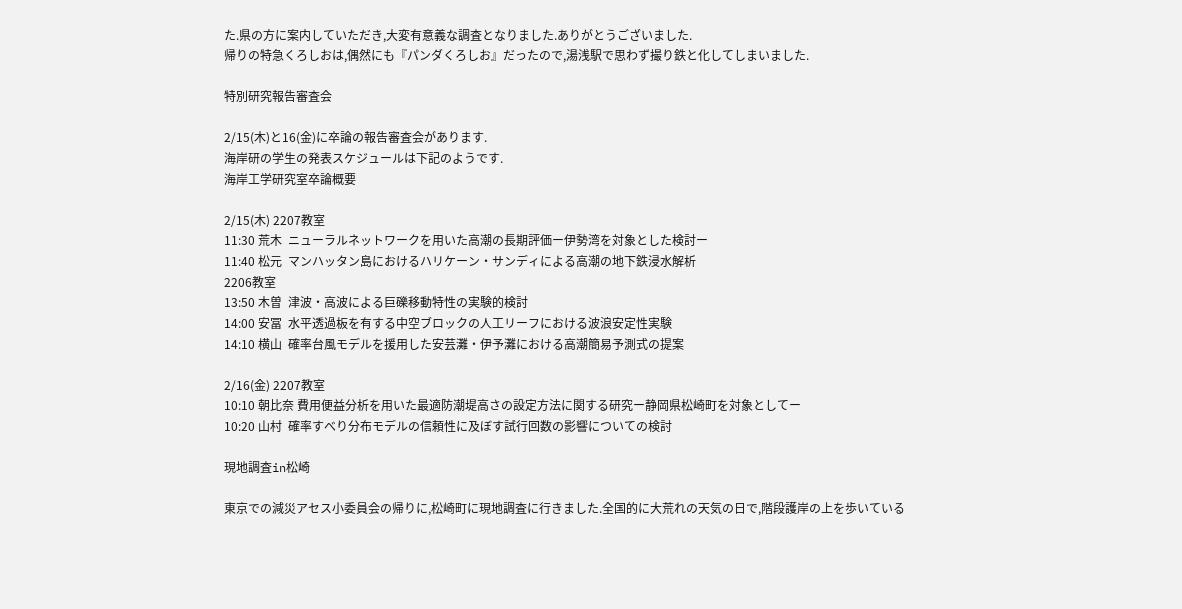た.県の方に案内していただき,大変有意義な調査となりました.ありがとうございました.
帰りの特急くろしおは,偶然にも『パンダくろしお』だったので,湯浅駅で思わず撮り鉄と化してしまいました.

特別研究報告審査会

2/15(木)と16(金)に卒論の報告審査会があります.
海岸研の学生の発表スケジュールは下記のようです.
海岸工学研究室卒論概要

2/15(木) 2207教室
11:30 荒木  ニューラルネットワークを用いた高潮の長期評価ー伊勢湾を対象とした検討ー
11:40 松元  マンハッタン島におけるハリケーン・サンディによる高潮の地下鉄浸水解析
2206教室
13:50 木曽  津波・高波による巨礫移動特性の実験的検討
14:00 安冨  水平透過板を有する中空ブロックの人工リーフにおける波浪安定性実験
14:10 横山  確率台風モデルを援用した安芸灘・伊予灘における高潮簡易予測式の提案

2/16(金) 2207教室
10:10 朝比奈 費用便益分析を用いた最適防潮堤高さの設定方法に関する研究ー静岡県松崎町を対象としてー
10:20 山村  確率すべり分布モデルの信頼性に及ぼす試行回数の影響についての検討

現地調査in松崎

東京での減災アセス小委員会の帰りに,松崎町に現地調査に行きました.全国的に大荒れの天気の日で,階段護岸の上を歩いている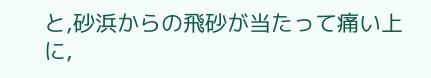と,砂浜からの飛砂が当たって痛い上に,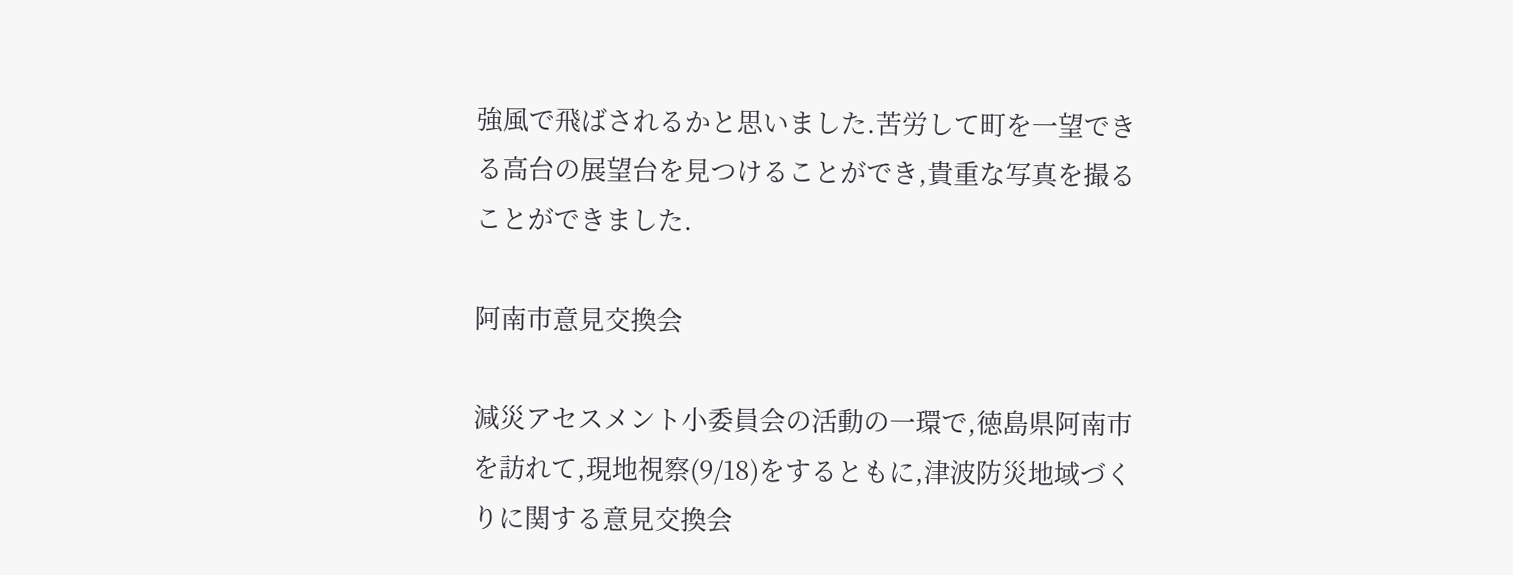強風で飛ばされるかと思いました.苦労して町を一望できる高台の展望台を見つけることができ,貴重な写真を撮ることができました.

阿南市意見交換会

減災アセスメント小委員会の活動の一環で,徳島県阿南市を訪れて,現地視察(9/18)をするともに,津波防災地域づくりに関する意見交換会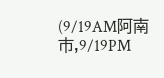(9/19AM阿南市,9/19PM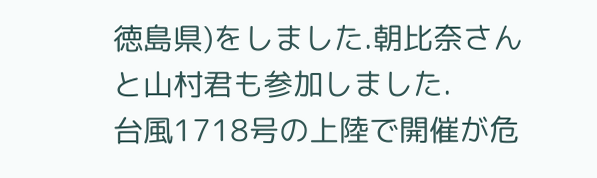徳島県)をしました.朝比奈さんと山村君も参加しました.
台風1718号の上陸で開催が危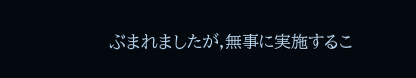ぶまれましたが,無事に実施するこ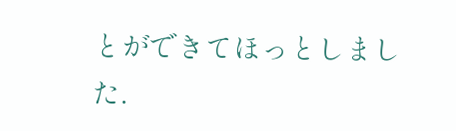とができてほっとしました.